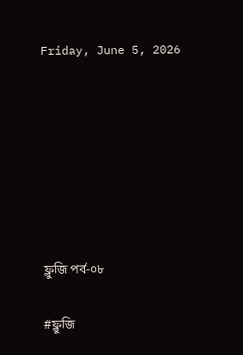Friday, June 5, 2026







ফ্লুজি পর্ব-০৮

#ফ্লুজি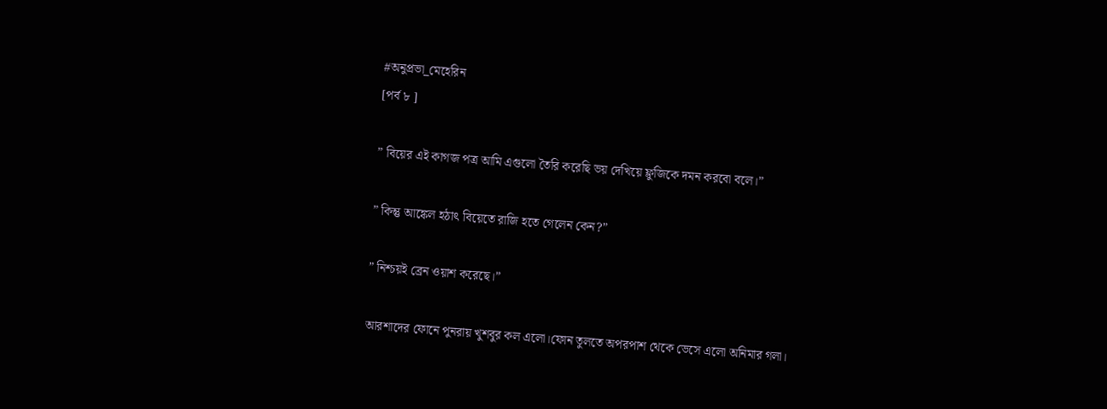#অনুপ্রভা_মেহেরিন
[পর্ব ৮ ]

” বিয়ের এই কাগজ পত্র আমি এগুলো তৈরি করেছি ভয় দেখিয়ে ফ্লুজিকে দমন করবো বলে।”

” কিন্তু আঙ্কেল হঠাৎ বিয়েতে রাজি হতে গেলেন কেন?”

” নিশ্চয়ই ব্রেন ওয়াশ করেছে।”

আরশাদের ফোনে পুনরায় খুশবুর কল এলো।ফোন তুলতে অপরপাশ থেকে ভেসে এলো অনিমার গলা।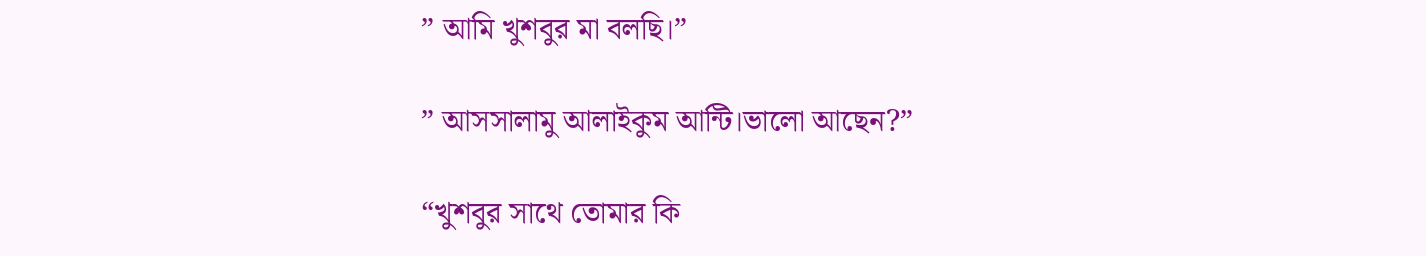” আমি খুশবুর মা বলছি।”

” আসসালামু আলাইকুম আন্টি।ভালো আছেন?”

“খুশবুর সাথে তোমার কি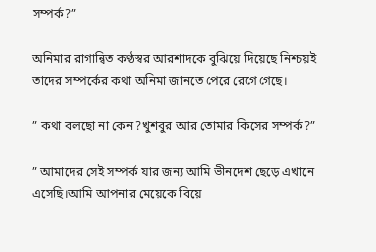সম্পর্ক?”

অনিমার রাগান্বিত কণ্ঠস্বর আরশাদকে বুঝিয়ে দিয়েছে নিশ্চয়ই তাদের সম্পর্কের কথা অনিমা জানতে পেরে রেগে গেছে।

” কথা বলছো না কেন?খুশবুর আর তোমার কিসের সম্পর্ক?”

” আমাদের সেই সম্পর্ক যার জন্য আমি ভীনদেশ ছেড়ে এখানে এসেছি।আমি আপনার মেয়েকে বিয়ে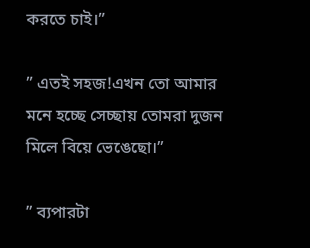করতে চাই।”

” এতই সহজ!এখন তো আমার মনে হচ্ছে সেচ্ছায় তোমরা দুজন মিলে বিয়ে ভেঙেছো।”

” ব্যপারটা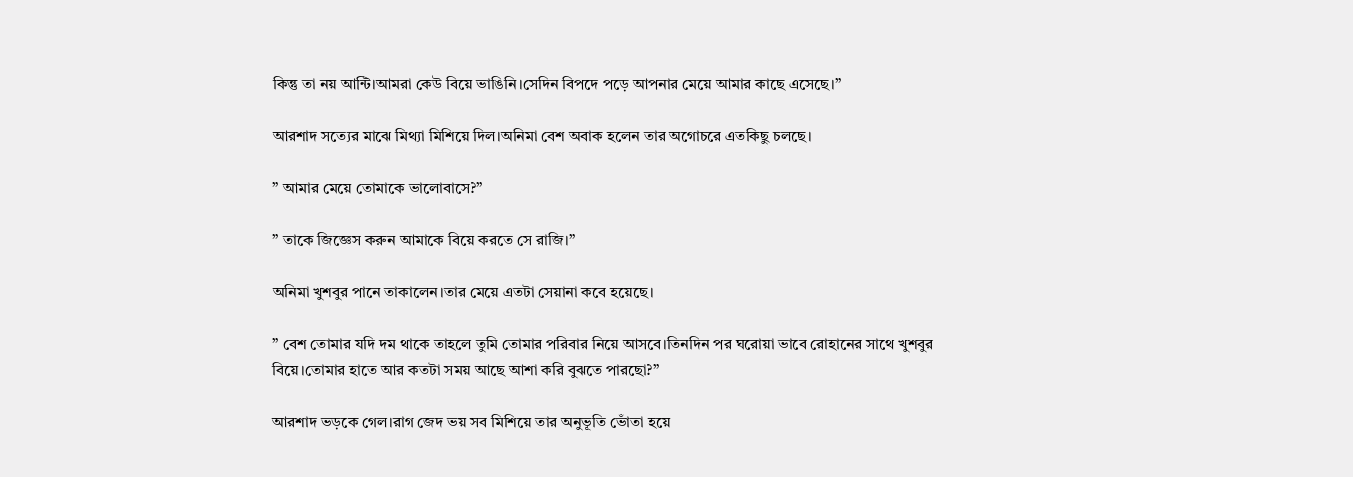কিন্তু তা নয় আন্টি।আমরা কেউ বিয়ে ভাঙিনি।সেদিন বিপদে পড়ে আপনার মেয়ে আমার কাছে এসেছে।”

আরশাদ সত্যের মাঝে মিথ্যা মিশিয়ে দিল।অনিমা বেশ অবাক হলেন তার অগোচরে এতকিছু চলছে।

” আমার মেয়ে তোমাকে ভালোবাসে?”

” তাকে জিজ্ঞেস করুন আমাকে বিয়ে করতে সে রাজি।”

অনিমা খুশবুর পানে তাকালেন।তার মেয়ে এতটা সেয়ানা কবে হয়েছে।

” বেশ তোমার যদি দম থাকে তাহলে তুমি তোমার পরিবার নিয়ে আসবে।তিনদিন পর ঘরোয়া ভাবে রোহানের সাথে খুশবুর বিয়ে।তোমার হাতে আর কতটা সময় আছে আশা করি বুঝতে পারছো?”

আরশাদ ভড়কে গেল।রাগ জেদ ভয় সব মিশিয়ে তার অনুভূতি ভোঁতা হয়ে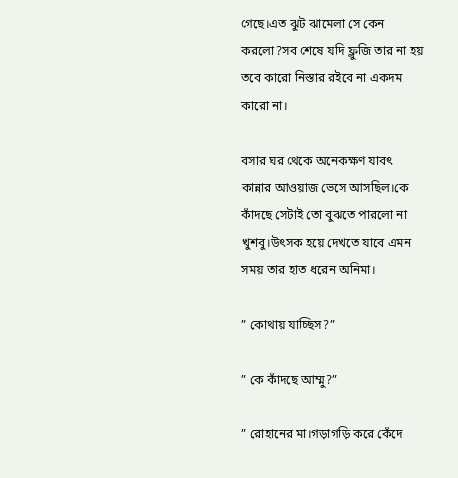গেছে।এত ঝুট ঝামেলা সে কেন করলো?সব শেষে যদি ফ্লুজি তার না হয় তবে কারো নিস্তার রইবে না একদম কারো না।

বসার ঘর থেকে অনেকক্ষণ যাবৎ কান্নার আওয়াজ ভেসে আসছিল।কে কাঁদছে সেটাই তো বুঝতে পারলো না খুশবু।উৎসক হয়ে দেখতে যাবে এমন সময় তার হাত ধরেন অনিমা।

” কোথায় যাচ্ছিস?”

” কে কাঁদছে আম্মু?”

” রোহানের মা।গড়াগড়ি করে কেঁদে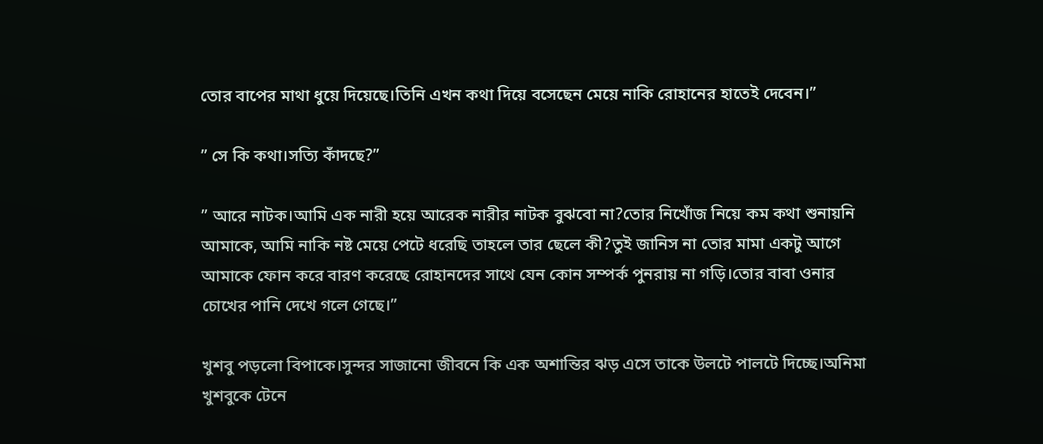তোর বাপের মাথা ধুয়ে দিয়েছে।তিনি এখন কথা দিয়ে বসেছেন মেয়ে নাকি রোহানের হাতেই দেবেন।”

” সে কি কথা।সত্যি কাঁদছে?”

” আরে নাটক।আমি এক নারী হয়ে আরেক নারীর নাটক বুঝবো না?তোর নিখোঁজ নিয়ে কম কথা শুনায়নি আমাকে, আমি নাকি নষ্ট মেয়ে পেটে ধরেছি তাহলে তার ছেলে কী?তুই জানিস না তোর মামা একটু আগে আমাকে ফোন করে বারণ করেছে রোহানদের সাথে যেন কোন সম্পর্ক পুনরায় না গড়ি।তোর বাবা ওনার চোখের পানি দেখে গলে গেছে।”

খুশবু পড়লো বিপাকে।সুন্দর সাজানো জীবনে কি এক অশান্তির ঝড় এসে তাকে উলটে পালটে দিচ্ছে।অনিমা খুশবুকে টেনে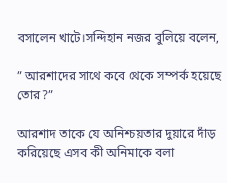বসালেন খাটে।সন্দিহান নজর বুলিয়ে বলেন,

” আরশাদের সাথে কবে থেকে সম্পর্ক হয়েছে তোর?”

আরশাদ তাকে যে অনিশ্চয়তার দুয়ারে দাঁড় করিয়েছে এসব কী অনিমাকে বলা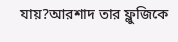যায়?আরশাদ তার ফ্লুজিকে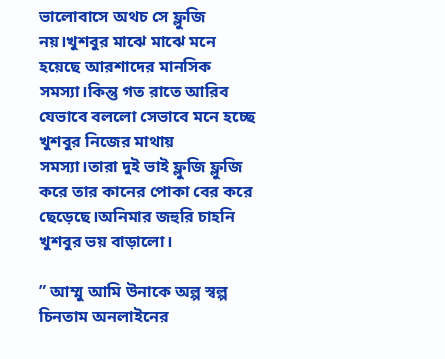ভালোবাসে অথচ সে ফ্লুজি নয়।খুশবুর মাঝে মাঝে মনে হয়েছে আরশাদের মানসিক সমস্যা।কিন্তু গত রাতে আরিব যেভাবে বললো সেভাবে মনে হচ্ছে খুশবুর নিজের মাথায় সমস্যা।তারা দুই ভাই ফ্লুজি ফ্লুজি করে তার কানের পোকা বের করে ছেড়েছে।অনিমার জহুরি চাহনি খুশবুর ভয় বাড়ালো।

” আম্মু আমি উনাকে অল্প স্বল্প চিনতাম অনলাইনের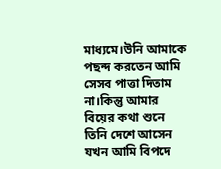মাধ্যমে।উনি আমাকে পছন্দ করতেন আমি সেসব পাত্তা দিতাম না।কিন্তু আমার বিয়ের কথা শুনে তিনি দেশে আসেন যখন আমি বিপদে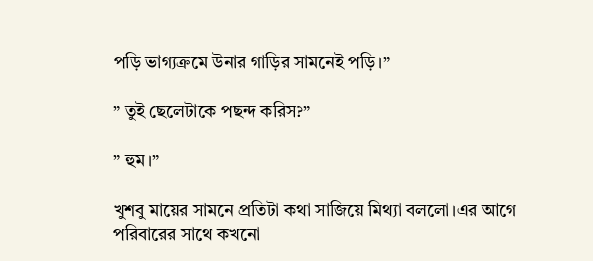পড়ি ভাগ্যক্রমে উনার গাড়ির সামনেই পড়ি।”

” তুই ছেলেটাকে পছন্দ করিস?”

” হুম।”

খুশবু মায়ের সামনে প্রতিটা কথা সাজিয়ে মিথ্যা বললো।এর আগে পরিবারের সাথে কখনো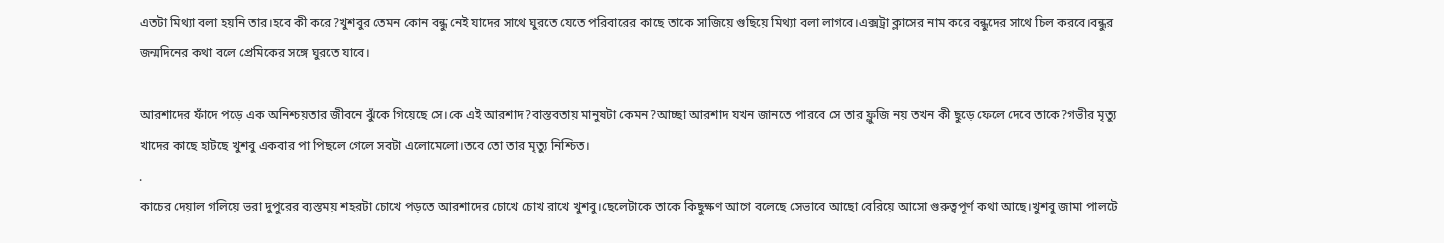এতটা মিথ্যা বলা হয়নি তার।হবে কী করে?খুশবুর তেমন কোন বন্ধু নেই যাদের সাথে ঘুরতে যেতে পরিবারের কাছে তাকে সাজিয়ে গুছিয়ে মিথ্যা বলা লাগবে।এক্সট্রা ক্লাসের নাম করে বন্ধুদের সাথে চিল করবে।বন্ধুর জন্মদিনের কথা বলে প্রেমিকের সঙ্গে ঘুরতে যাবে।

আরশাদের ফাঁদে পড়ে এক অনিশ্চয়তার জীবনে ঝুঁকে গিয়েছে সে।কে এই আরশাদ?বাস্তবতায় মানুষটা কেমন?আচ্ছা আরশাদ যখন জানতে পারবে সে তার ফ্লুজি নয় তখন কী ছুড়ে ফেলে দেবে তাকে?গভীর মৃত্যু খাদের কাছে হাটছে খুশবু একবার পা পিছলে গেলে সবটা এলোমেলো।তবে তো তার মৃত্যু নিশ্চিত।
.
কাচের দেয়াল গলিয়ে ভরা দুপুরের ব্যস্তময় শহরটা চোখে পড়তে আরশাদের চোখে চোখ রাখে খুশবু।ছেলেটাকে তাকে কিছুক্ষণ আগে বলেছে সেভাবে আছো বেরিয়ে আসো গুরুত্বপূর্ণ কথা আছে।খুশবু জামা পালটে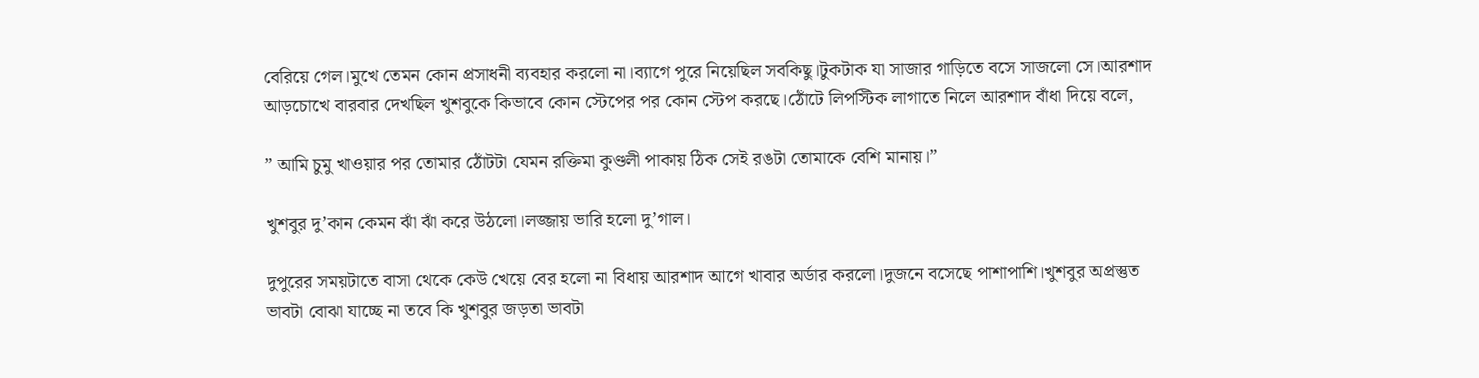বেরিয়ে গেল।মুখে তেমন কোন প্রসাধনী ব্যবহার করলো না।ব্যাগে পুরে নিয়েছিল সবকিছু।টুকটাক যা সাজার গাড়িতে বসে সাজলো সে।আরশাদ আড়চোখে বারবার দেখছিল খুশবুকে কিভাবে কোন স্টেপের পর কোন স্টেপ করছে।ঠোঁটে লিপস্টিক লাগাতে নিলে আরশাদ বাঁধা দিয়ে বলে,

” আমি চুমু খাওয়ার পর তোমার ঠোঁটটা যেমন রক্তিমা কুণ্ডলী পাকায় ঠিক সেই রঙটা তোমাকে বেশি মানায়।”

খুশবুর দু’কান কেমন ঝাঁ ঝাঁ করে উঠলো।লজ্জায় ভারি হলো দু’গাল।

দুপুরের সময়টাতে বাসা থেকে কেউ খেয়ে বের হলো না বিধায় আরশাদ আগে খাবার অর্ডার করলো।দুজনে বসেছে পাশাপাশি।খুশবুর অপ্রস্তুত ভাবটা বোঝা যাচ্ছে না তবে কি খুশবুর জড়তা ভাবটা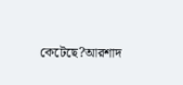কেটেছে?আরশাদ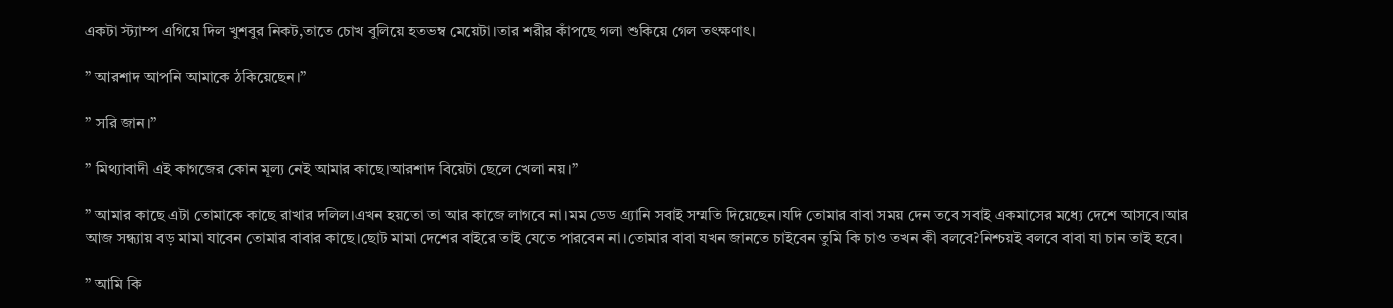একটা স্ট্যাম্প এগিয়ে দিল খুশবুর নিকট,তাতে চোখ বুলিয়ে হতভম্ব মেয়েটা।তার শরীর কাঁপছে গলা শুকিয়ে গেল তৎক্ষণাৎ।

” আরশাদ আপনি আমাকে ঠকিয়েছেন।”

” সরি জান।”

” মিথ্যাবাদী এই কাগজের কোন মূল্য নেই আমার কাছে।আরশাদ বিয়েটা ছেলে খেলা নয়।”

” আমার কাছে এটা তোমাকে কাছে রাখার দলিল।এখন হয়তো তা আর কাজে লাগবে না।মম ডেড গ্র‍্যানি সবাই সম্মতি দিয়েছেন।যদি তোমার বাবা সময় দেন তবে সবাই একমাসের মধ্যে দেশে আসবে।আর আজ সন্ধ্যায় বড় মামা যাবেন তোমার বাবার কাছে।ছোট মামা দেশের বাইরে তাই যেতে পারবেন না।তোমার বাবা যখন জানতে চাইবেন তুমি কি চাও তখন কী বলবে?নিশ্চয়ই বলবে বাবা যা চান তাই হবে।

” আমি কি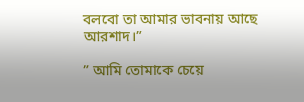বলবো তা আমার ভাবনায় আছে আরশাদ।”

” আমি তোমাকে চেয়ে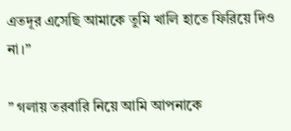এতদূর এসেছি আমাকে তুমি খালি হাতে ফিরিয়ে দিও না।”

” গলায় তরবারি নিয়ে আমি আপনাকে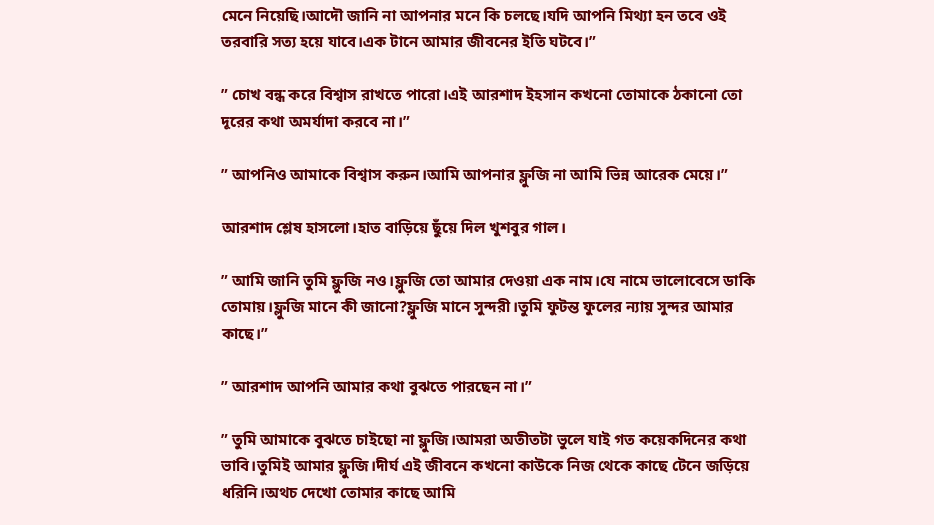মেনে নিয়েছি।আদৌ জানি না আপনার মনে কি চলছে।যদি আপনি মিথ্যা হন তবে ওই তরবারি সত্য হয়ে যাবে।এক টানে আমার জীবনের ইতি ঘটবে।”

” চোখ বন্ধ করে বিশ্বাস রাখতে পারো।এই আরশাদ ইহসান কখনো তোমাকে ঠকানো তো দূরের কথা অমর্যাদা করবে না।”

” আপনিও আমাকে বিশ্বাস করুন।আমি আপনার ফ্লুজি না আমি ভিন্ন আরেক মেয়ে।”

আরশাদ শ্লেষ হাসলো।হাত বাড়িয়ে ছুঁয়ে দিল খুশবুর গাল।

” আমি জানি তুমি ফ্লুজি নও।ফ্লুজি তো আমার দেওয়া এক নাম।যে নামে ভালোবেসে ডাকি তোমায়।ফ্লুজি মানে কী জানো?ফ্লুজি মানে সুন্দরী।তুমি ফুটন্ত ফুলের ন্যায় সুন্দর আমার কাছে।”

” আরশাদ আপনি আমার কথা বুঝতে পারছেন না।”

” তুমি আমাকে বুঝতে চাইছো না ফ্লুজি।আমরা অতীতটা ভুলে যাই গত কয়েকদিনের কথা ভাবি।তুমিই আমার ফ্লুজি।দীর্ঘ এই জীবনে কখনো কাউকে নিজ থেকে কাছে টেনে জড়িয়ে ধরিনি।অথচ দেখো তোমার কাছে আমি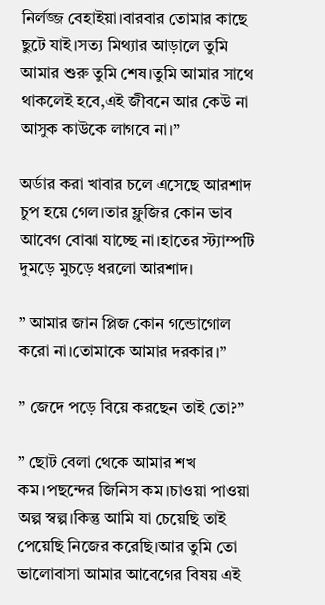নির্লজ্জ বেহাইয়া।বারবার তোমার কাছে ছুটে যাই।সত্য মিথ্যার আড়ালে তুমি আমার শুরু তুমি শেষ।তুমি আমার সাথে থাকলেই হবে,এই জীবনে আর কেউ না আসুক কাউকে লাগবে না।”

অর্ডার করা খাবার চলে এসেছে আরশাদ চুপ হয়ে গেল।তার ফ্লুজির কোন ভাব আবেগ বোঝা যাচ্ছে না।হাতের স্ট্যাম্পটি দুমড়ে মুচড়ে ধরলো আরশাদ।

” আমার জান প্লিজ কোন গন্ডোগোল করো না।তোমাকে আমার দরকার।”

” জেদে পড়ে বিয়ে করছেন তাই তো?”

” ছোট বেলা থেকে আমার শখ কম।পছন্দের জিনিস কম।চাওয়া পাওয়া অল্প স্বল্প।কিন্তু আমি যা চেয়েছি তাই পেয়েছি নিজের করেছি।আর তুমি তো ভালোবাসা আমার আবেগের বিষয় এই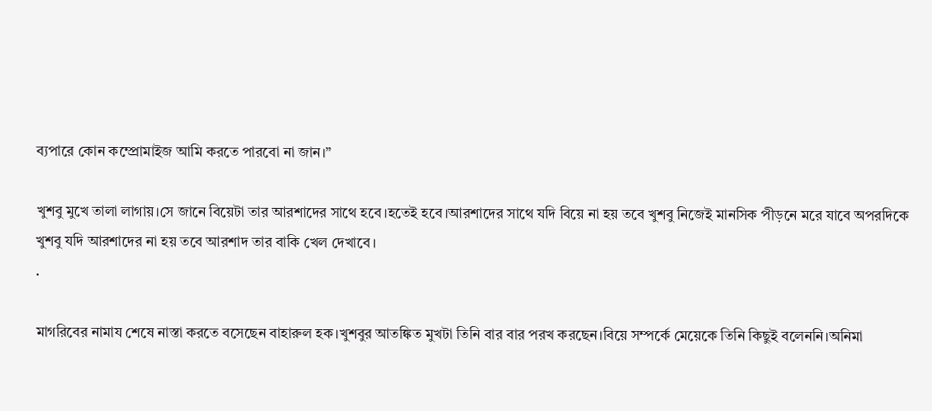ব্যপারে কোন কম্প্রোমাইজ আমি করতে পারবো না জান।”

খুশবু মুখে তালা লাগায়।সে জানে বিয়েটা তার আরশাদের সাথে হবে।হতেই হবে।আরশাদের সাথে যদি বিয়ে না হয় তবে খুশবু নিজেই মানসিক পীড়নে মরে যাবে অপরদিকে খুশবু যদি আরশাদের না হয় তবে আরশাদ তার বাকি খেল দেখাবে।
.

মাগরিবের নামায শেষে নাস্তা করতে বসেছেন বাহারুল হক।খুশবুর আতঙ্কিত মুখটা তিনি বার বার পরখ করছেন।বিয়ে সম্পর্কে মেয়েকে তিনি কিছুই বলেননি।অনিমা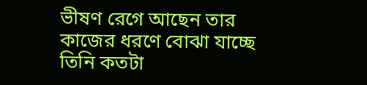ভীষণ রেগে আছেন তার কাজের ধরণে বোঝা যাচ্ছে তিনি কতটা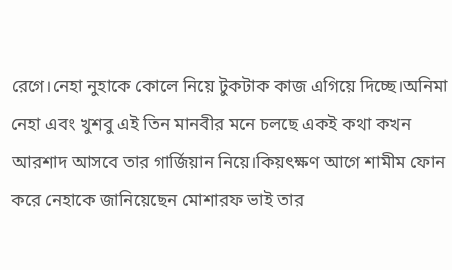রেগে।নেহা নুহাকে কোলে নিয়ে টুকটাক কাজ এগিয়ে দিচ্ছে।অনিমা নেহা এবং খুশবু এই তিন মানবীর মনে চলছে একই কথা কখন আরশাদ আসবে তার গার্জিয়ান নিয়ে।কিয়ৎক্ষণ আগে শামীম ফোন করে নেহাকে জানিয়েছেন মোশারফ ভাই তার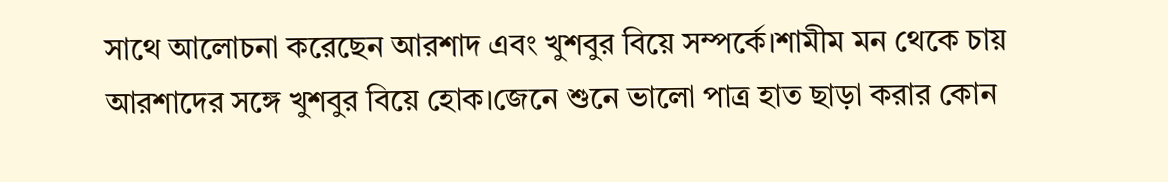সাথে আলোচনা করেছেন আরশাদ এবং খুশবুর বিয়ে সম্পর্কে।শামীম মন থেকে চায় আরশাদের সঙ্গে খুশবুর বিয়ে হোক।জেনে শুনে ভালো পাত্র হাত ছাড়া করার কোন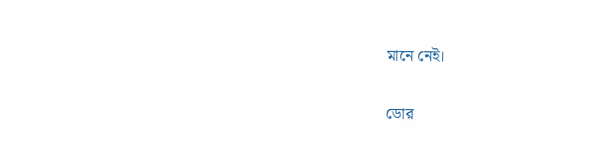মানে নেই।

ডোর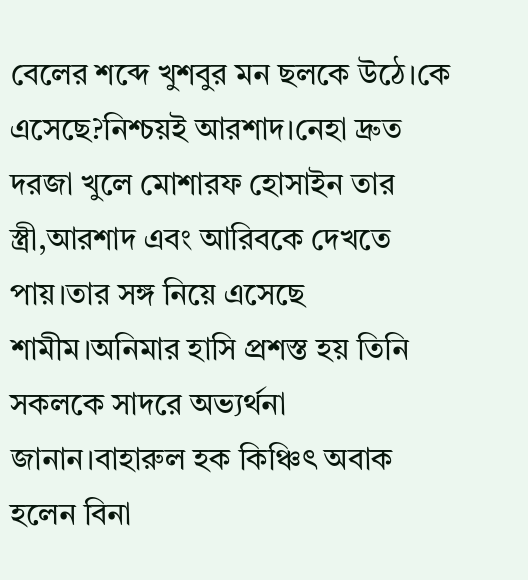বেলের শব্দে খুশবুর মন ছলকে উঠে।কে এসেছে?নিশ্চয়ই আরশাদ।নেহা দ্রুত দরজা খুলে মোশারফ হোসাইন তার স্ত্রী,আরশাদ এবং আরিবকে দেখতে পায়।তার সঙ্গ নিয়ে এসেছে শামীম।অনিমার হাসি প্রশস্ত হয় তিনি সকলকে সাদরে অভ্যর্থনা জানান।বাহারুল হক কিঞ্চিৎ অবাক হলেন বিনা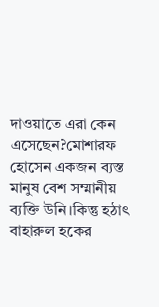দাওয়াতে এরা কেন এসেছেন?মোশারফ হোসেন একজন ব্যস্ত মানুষ বেশ সম্মানীয় ব্যক্তি উনি।কিন্তু হঠাৎ বাহারুল হকের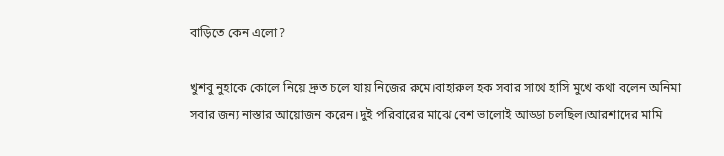বাড়িতে কেন এলো?

খুশবু নুহাকে কোলে নিয়ে দ্রুত চলে যায় নিজের রুমে।বাহারুল হক সবার সাথে হাসি মুখে কথা বলেন অনিমা সবার জন্য নাস্তার আয়োজন করেন।দুই পরিবারের মাঝে বেশ ভালোই আড্ডা চলছিল।আরশাদের মামি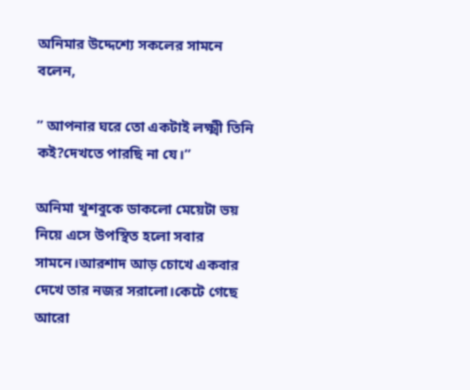অনিমার উদ্দেশ্যে সকলের সামনে বলেন,

” আপনার ঘরে তো একটাই লক্ষ্মী তিনি কই?দেখতে পারছি না যে।”

অনিমা খুশবুকে ডাকলো মেয়েটা ভয় নিয়ে এসে উপস্থিত হলো সবার সামনে।আরশাদ আড় চোখে একবার দেখে তার নজর সরালো।কেটে গেছে আরো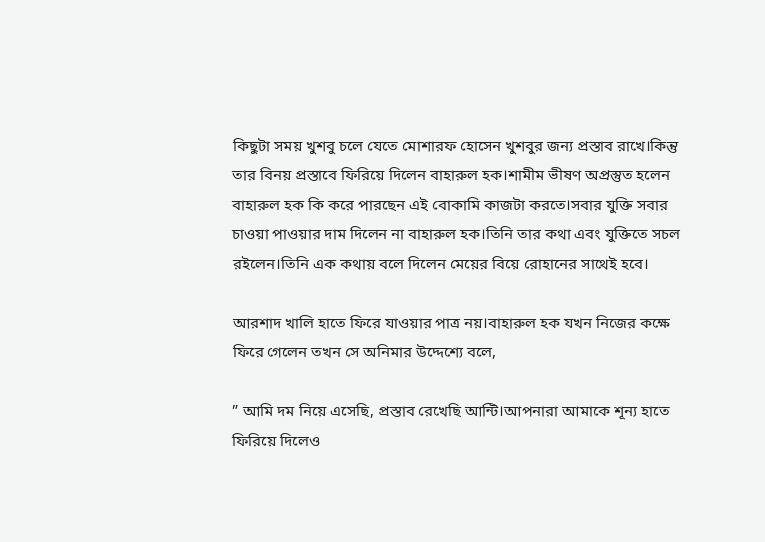কিছুটা সময় খুশবু চলে যেতে মোশারফ হোসেন খুশবুর জন্য প্রস্তাব রাখে।কিন্তু তার বিনয় প্রস্তাবে ফিরিয়ে দিলেন বাহারুল হক।শামীম ভীষণ অপ্রস্তুত হলেন বাহারুল হক কি করে পারছেন এই বোকামি কাজটা করতে।সবার যুক্তি সবার চাওয়া পাওয়ার দাম দিলেন না বাহারুল হক।তিনি তার কথা এবং যুক্তিতে সচল রইলেন।তিনি এক কথায় বলে দিলেন মেয়ের বিয়ে রোহানের সাথেই হবে।

আরশাদ খালি হাতে ফিরে যাওয়ার পাত্র নয়।বাহারুল হক যখন নিজের কক্ষে ফিরে গেলেন তখন সে অনিমার উদ্দেশ্যে বলে,

” আমি দম নিয়ে এসেছি, প্রস্তাব রেখেছি আন্টি।আপনারা আমাকে শূন্য হাতে ফিরিয়ে দিলেও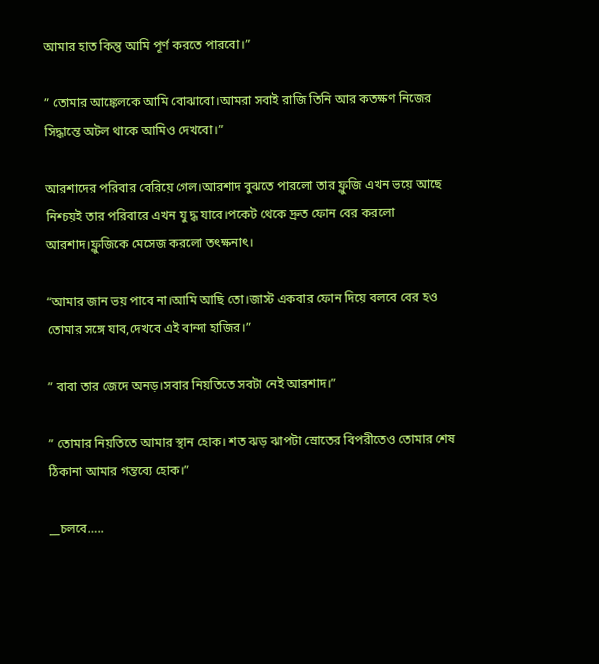আমার হাত কিন্তু আমি পূর্ণ করতে পারবো।”

” তোমার আঙ্কেলকে আমি বোঝাবো।আমরা সবাই রাজি তিনি আর কতক্ষণ নিজের সিদ্ধান্তে অটল থাকে আমিও দেখবো।”

আরশাদের পরিবার বেরিয়ে গেল।আরশাদ বুঝতে পারলো তার ফ্লুজি এখন ভয়ে আছে নিশ্চয়ই তার পরিবারে এখন যু দ্ধ যাবে।পকেট থেকে দ্রুত ফোন বের করলো আরশাদ।ফ্লুজিকে মেসেজ করলো তৎক্ষনাৎ।

“আমার জান ভয় পাবে না।আমি আছি তো।জাস্ট একবার ফোন দিয়ে বলবে বের হও তোমার সঙ্গে যাব,দেখবে এই বান্দা হাজির।”

” বাবা তার জেদে অনড়।সবার নিয়তিতে সবটা নেই আরশাদ।”

” তোমার নিয়তিতে আমার স্থান হোক। শত ঝড় ঝাপটা স্রোতের বিপরীতেও তোমার শেষ ঠিকানা আমার গন্তব্যে হোক।”

__চলবে…..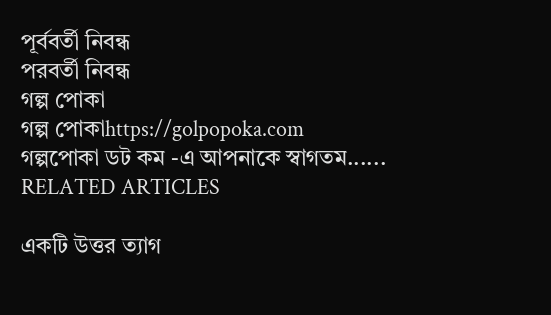পূর্ববর্তী নিবন্ধ
পরবর্তী নিবন্ধ
গল্প পোকা
গল্প পোকাhttps://golpopoka.com
গল্পপোকা ডট কম -এ আপনাকে স্বাগতম......
RELATED ARTICLES

একটি উত্তর ত্যাগ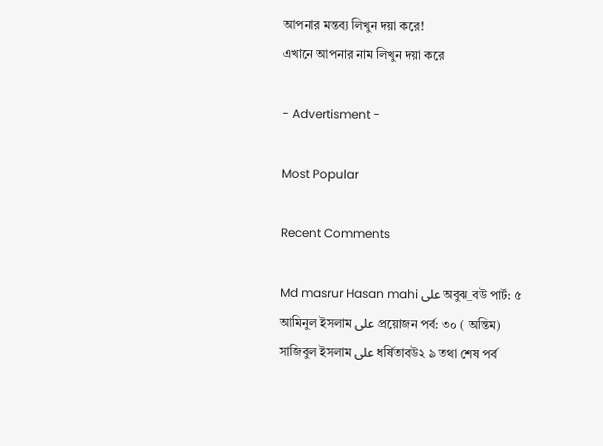আপনার মন্তব্য লিখুন দয়া করে!
এখানে আপনার নাম লিখুন দয়া করে

- Advertisment -

Most Popular

Recent Comments

Md masrur Hasan mahi على অবুঝ_বউ পার্ট: ৫
আমিনুল ইসলাম على প্রয়োজন পর্ব: ৩০ ( অন্তিম)
সাজিবুল ইসলাম على ধর্ষিতাবউ২ ৯ তথা শেষ পর্ব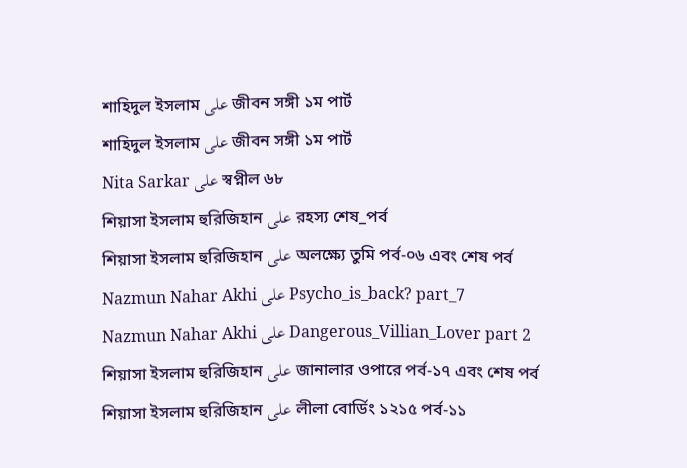শাহিদুল ইসলাম على জীবন সঙ্গী ১ম পার্ট
শাহিদুল ইসলাম على জীবন সঙ্গী ১ম পার্ট
Nita Sarkar على স্বপ্নীল ৬৮
শিয়াসা ইসলাম হুরিজিহান على রহস্য শেষ_পর্ব
শিয়াসা ইসলাম হুরিজিহান على অলক্ষ্যে তুমি পর্ব-০৬ এবং শেষ পর্ব
Nazmun Nahar Akhi على Psycho_is_back? part_7
Nazmun Nahar Akhi على Dangerous_Villian_Lover part 2
শিয়াসা ইসলাম হুরিজিহান على জানালার ওপারে পর্ব-১৭ এবং শেষ পর্ব
শিয়াসা ইসলাম হুরিজিহান على লীলা বোর্ডিং ১২১৫ পর্ব-১১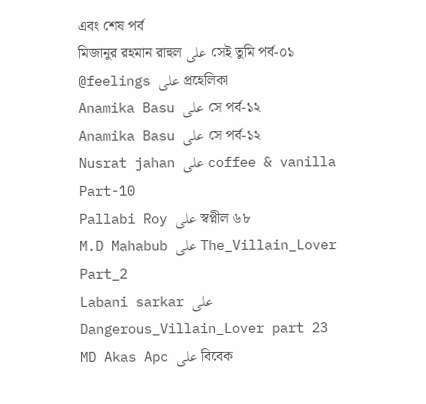এবং শেষ পর্ব
মিজানুর রহমান রাহুল على সেই তুমি পর্ব-০১
@feelings على প্রহেলিকা
Anamika Basu على সে পর্ব-১২
Anamika Basu على সে পর্ব-১২
Nusrat jahan على coffee & vanilla Part-10
Pallabi Roy على স্বপ্নীল ৬৮
M.D Mahabub على The_Villain_Lover Part_2
Labani sarkar على Dangerous_Villain_Lover part 23
MD Akas Apc على বিবেক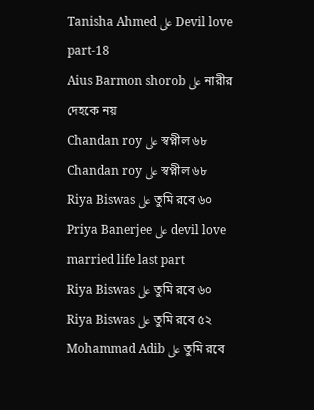Tanisha Ahmed على Devil love part-18
Aius Barmon shorob على নারীর দেহকে নয়
Chandan roy على স্বপ্নীল ৬৮
Chandan roy على স্বপ্নীল ৬৮
Riya Biswas على তুমি রবে ৬০
Priya Banerjee على devil love married life last part
Riya Biswas على তুমি রবে ৬০
Riya Biswas على তুমি রবে ৫২
Mohammad Adib على তুমি রবে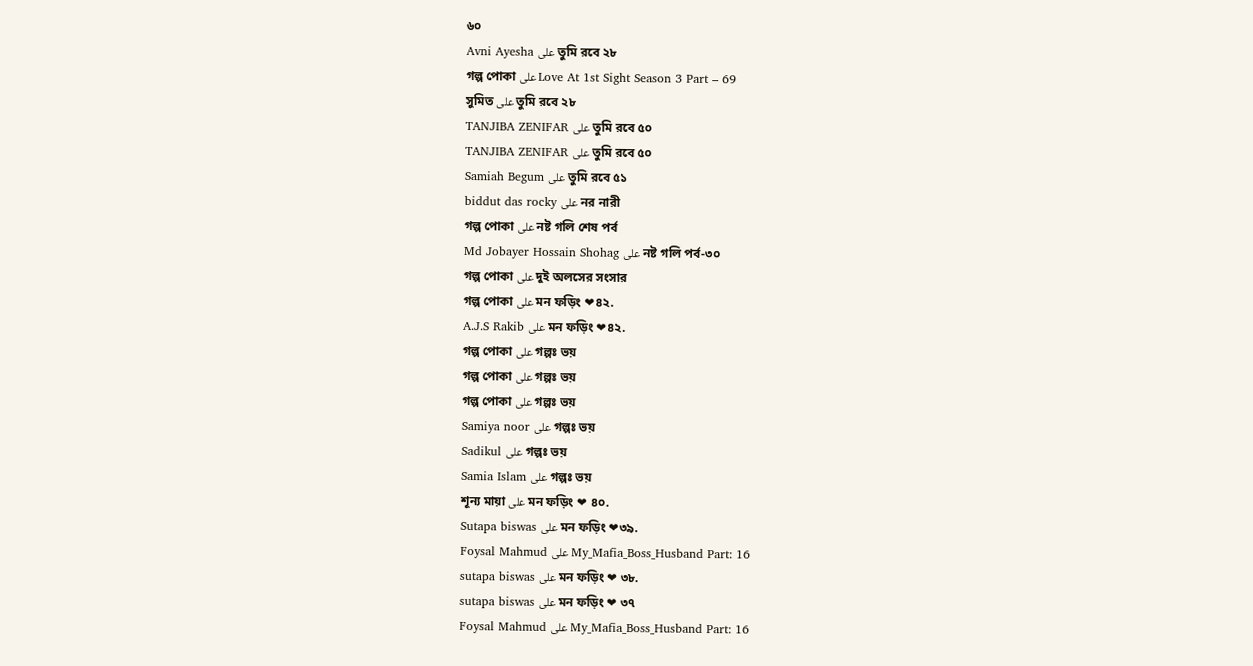৬০
Avni Ayesha على তুমি রবে ২৮
গল্প পোকা على Love At 1st Sight Season 3 Part – 69
সুমিত على তুমি রবে ২৮
TANJIBA ZENIFAR على তুমি রবে ৫০
TANJIBA ZENIFAR على তুমি রবে ৫০
Samiah Begum على তুমি রবে ৫১
biddut das rocky على নর নারী
গল্প পোকা على নষ্ট গলি শেষ পর্ব
Md Jobayer Hossain Shohag على নষ্ট গলি পর্ব-৩০
গল্প পোকা على দুই অলসের সংসার
গল্প পোকা على মন ফড়িং ❤৪২.
A.J.S Rakib على মন ফড়িং ❤৪২.
গল্প পোকা على গল্পঃ ভয়
গল্প পোকা على গল্পঃ ভয়
গল্প পোকা على গল্পঃ ভয়
Samiya noor على গল্পঃ ভয়
Sadikul على গল্পঃ ভয়
Samia Islam على গল্পঃ ভয়
শূন্য মায়া على মন ফড়িং ❤ ৪০.
Sutapa biswas على মন ফড়িং ❤৩৯.
Foysal Mahmud على My_Mafia_Boss_Husband Part: 16
sutapa biswas على মন ফড়িং ❤ ৩৮.
sutapa biswas على মন ফড়িং ❤ ৩৭
Foysal Mahmud على My_Mafia_Boss_Husband Part: 16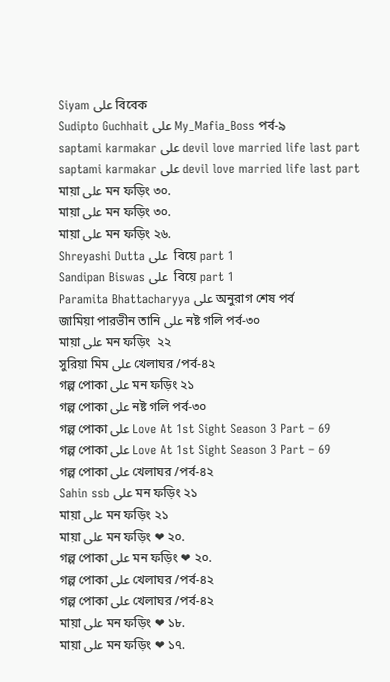Siyam على বিবেক
Sudipto Guchhait على My_Mafia_Boss পর্ব-৯
saptami karmakar على devil love married life last part
saptami karmakar على devil love married life last part
মায়া على মন ফড়িং ৩০.
মায়া على মন ফড়িং ৩০.
মায়া على মন ফড়িং ২৬.
Shreyashi Dutta على  বিয়ে part 1
Sandipan Biswas على  বিয়ে part 1
Paramita Bhattacharyya على অনুরাগ শেষ পর্ব
জামিয়া পারভীন তানি على নষ্ট গলি পর্ব-৩০
মায়া على মন ফড়িং  ২২
সুরিয়া মিম على খেলাঘর /পর্ব-৪২
গল্প পোকা على মন ফড়িং ২১
গল্প পোকা على নষ্ট গলি পর্ব-৩০
গল্প পোকা على Love At 1st Sight Season 3 Part – 69
গল্প পোকা على Love At 1st Sight Season 3 Part – 69
গল্প পোকা على খেলাঘর /পর্ব-৪২
Sahin ssb على মন ফড়িং ২১
মায়া على মন ফড়িং ২১
মায়া على মন ফড়িং ❤ ২০.
গল্প পোকা على মন ফড়িং ❤ ২০.
গল্প পোকা على খেলাঘর /পর্ব-৪২
গল্প পোকা على খেলাঘর /পর্ব-৪২
মায়া على মন ফড়িং ❤ ১৮.
মায়া على মন ফড়িং ❤ ১৭.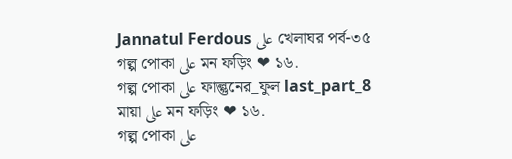Jannatul Ferdous على খেলাঘর পর্ব-৩৫
গল্প পোকা على মন ফড়িং ❤ ১৬.
গল্প পোকা على ফাল্গুনের_ফুল last_part_8
মায়া على মন ফড়িং ❤ ১৬.
গল্প পোকা على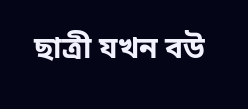ছাত্রী যখন বউ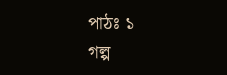পাঠঃ ১
গল্প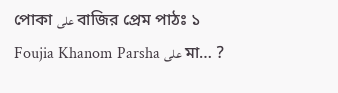পোকা على বাজির প্রেম পাঠঃ ১
Foujia Khanom Parsha على মা… ?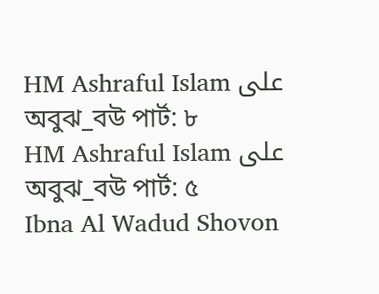HM Ashraful Islam على অবুঝ_বউ পার্ট: ৮
HM Ashraful Islam على অবুঝ_বউ পার্ট: ৫
Ibna Al Wadud Shovon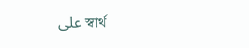على স্বার্থ